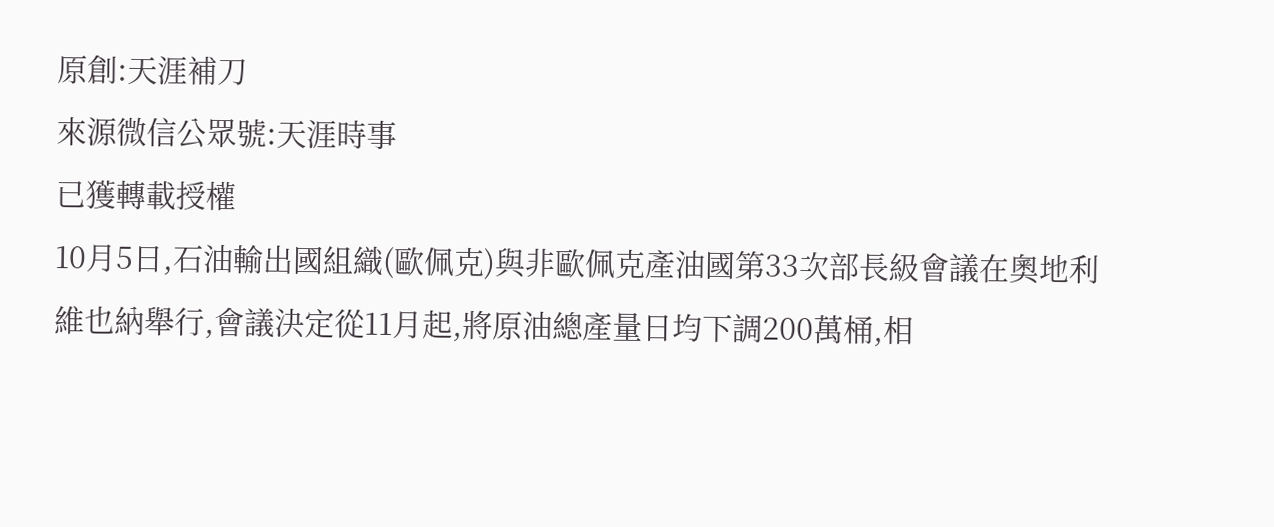原創:天涯補刀
來源微信公眾號:天涯時事
已獲轉載授權
10月5日,石油輸出國組織(歐佩克)與非歐佩克產油國第33次部長級會議在奧地利維也納舉行,會議決定從11月起,將原油總產量日均下調200萬桶,相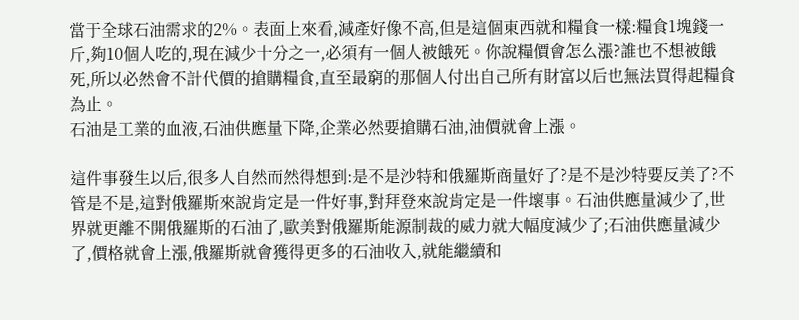當于全球石油需求的2%。表面上來看,減產好像不高,但是這個東西就和糧食一樣:糧食1塊錢一斤,夠10個人吃的,現在減少十分之一,必須有一個人被餓死。你說糧價會怎么漲?誰也不想被餓死,所以必然會不計代價的搶購糧食,直至最窮的那個人付出自己所有財富以后也無法買得起糧食為止。
石油是工業的血液,石油供應量下降,企業必然要搶購石油,油價就會上漲。

這件事發生以后,很多人自然而然得想到:是不是沙特和俄羅斯商量好了?是不是沙特要反美了?不管是不是,這對俄羅斯來說肯定是一件好事,對拜登來說肯定是一件壞事。石油供應量減少了,世界就更離不開俄羅斯的石油了,歐美對俄羅斯能源制裁的威力就大幅度減少了;石油供應量減少了,價格就會上漲,俄羅斯就會獲得更多的石油收入,就能繼續和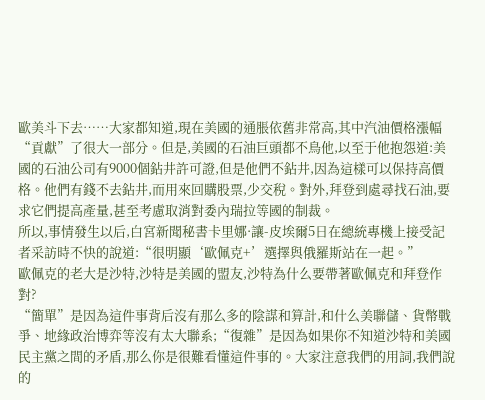歐美斗下去……大家都知道,現在美國的通脹依舊非常高,其中汽油價格漲幅“貢獻”了很大一部分。但是,美國的石油巨頭都不鳥他,以至于他抱怨道:美國的石油公司有9000個鉆井許可證,但是他們不鉆井,因為這樣可以保持高價格。他們有錢不去鉆井,而用來回購股票,少交稅。對外,拜登到處尋找石油,要求它們提高產量,甚至考慮取消對委內瑞拉等國的制裁。
所以,事情發生以后,白宮新聞秘書卡里娜·讓-皮埃爾5日在總統專機上接受記者采訪時不快的說道:“很明顯‘歐佩克+’選擇與俄羅斯站在一起。”
歐佩克的老大是沙特,沙特是美國的盟友,沙特為什么要帶著歐佩克和拜登作對?
“簡單”是因為這件事背后沒有那么多的陰謀和算計,和什么美聯儲、貨幣戰爭、地緣政治博弈等沒有太大聯系;“復雜”是因為如果你不知道沙特和美國民主黨之間的矛盾,那么你是很難看懂這件事的。大家注意我們的用詞,我們說的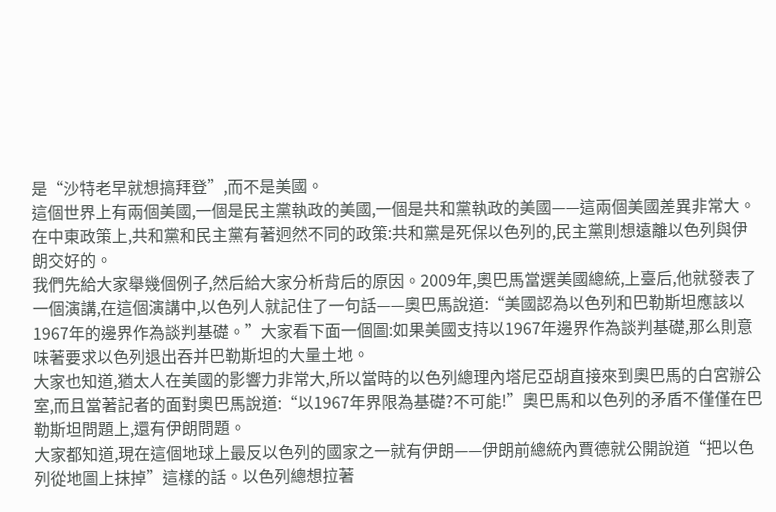是“沙特老早就想搞拜登”,而不是美國。
這個世界上有兩個美國,一個是民主黨執政的美國,一個是共和黨執政的美國——這兩個美國差異非常大。在中東政策上,共和黨和民主黨有著迥然不同的政策:共和黨是死保以色列的,民主黨則想遠離以色列與伊朗交好的。
我們先給大家舉幾個例子,然后給大家分析背后的原因。2009年,奧巴馬當選美國總統,上臺后,他就發表了一個演講,在這個演講中,以色列人就記住了一句話——奧巴馬說道:“美國認為以色列和巴勒斯坦應該以1967年的邊界作為談判基礎。”大家看下面一個圖:如果美國支持以1967年邊界作為談判基礎,那么則意味著要求以色列退出吞并巴勒斯坦的大量土地。
大家也知道,猶太人在美國的影響力非常大,所以當時的以色列總理內塔尼亞胡直接來到奧巴馬的白宮辦公室,而且當著記者的面對奧巴馬說道:“以1967年界限為基礎?不可能!”奧巴馬和以色列的矛盾不僅僅在巴勒斯坦問題上,還有伊朗問題。
大家都知道,現在這個地球上最反以色列的國家之一就有伊朗——伊朗前總統內賈德就公開說道“把以色列從地圖上抹掉”這樣的話。以色列總想拉著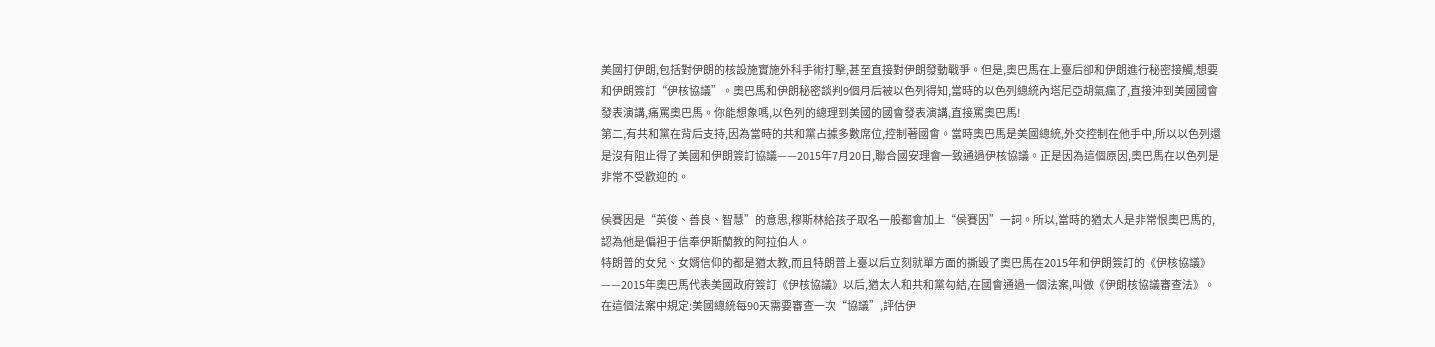美國打伊朗,包括對伊朗的核設施實施外科手術打擊,甚至直接對伊朗發動戰爭。但是,奧巴馬在上臺后卻和伊朗進行秘密接觸,想要和伊朗簽訂“伊核協議”。奧巴馬和伊朗秘密談判9個月后被以色列得知,當時的以色列總統內塔尼亞胡氣瘋了,直接沖到美國國會發表演講,痛罵奧巴馬。你能想象嗎,以色列的總理到美國的國會發表演講,直接罵奧巴馬!
第二,有共和黨在背后支持,因為當時的共和黨占據多數席位,控制著國會。當時奧巴馬是美國總統,外交控制在他手中,所以以色列還是沒有阻止得了美國和伊朗簽訂協議——2015年7月20日,聯合國安理會一致通過伊核協議。正是因為這個原因,奧巴馬在以色列是非常不受歡迎的。

侯賽因是“英俊、善良、智慧”的意思,穆斯林給孩子取名一般都會加上“侯賽因”一詞。所以,當時的猶太人是非常恨奧巴馬的,認為他是偏袒于信奉伊斯蘭教的阿拉伯人。
特朗普的女兒、女婿信仰的都是猶太教,而且特朗普上臺以后立刻就單方面的撕毀了奧巴馬在2015年和伊朗簽訂的《伊核協議》——2015年奧巴馬代表美國政府簽訂《伊核協議》以后,猶太人和共和黨勾結,在國會通過一個法案,叫做《伊朗核協議審查法》。在這個法案中規定:美國總統每90天需要審查一次“協議”,評估伊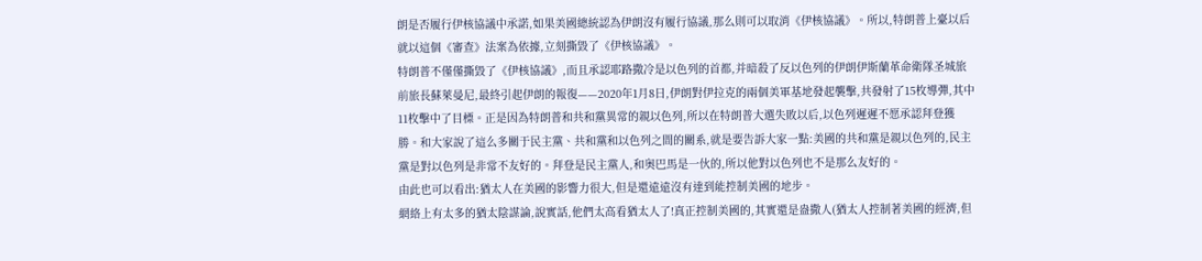朗是否履行伊核協議中承諾,如果美國總統認為伊朗沒有履行協議,那么則可以取消《伊核協議》。所以,特朗普上臺以后就以這個《審查》法案為依據,立刻撕毀了《伊核協議》。
特朗普不僅僅撕毀了《伊核協議》,而且承認耶路撒冷是以色列的首都,并暗殺了反以色列的伊朗伊斯蘭革命衛隊圣城旅前旅長蘇萊曼尼,最終引起伊朗的報復——2020年1月8日,伊朗對伊拉克的兩個美軍基地發起襲擊,共發射了15枚導彈,其中11枚擊中了目標。正是因為特朗普和共和黨異常的親以色列,所以在特朗普大選失敗以后,以色列遲遲不愿承認拜登獲勝。和大家說了這么多關于民主黨、共和黨和以色列之間的關系,就是要告訴大家一點:美國的共和黨是親以色列的,民主黨是對以色列是非常不友好的。拜登是民主黨人,和奧巴馬是一伙的,所以他對以色列也不是那么友好的。
由此也可以看出:猶太人在美國的影響力很大,但是還遠遠沒有達到能控制美國的地步。
網絡上有太多的猶太陰謀論,說實話,他們太高看猶太人了!真正控制美國的,其實還是盎撒人(猶太人控制著美國的經濟,但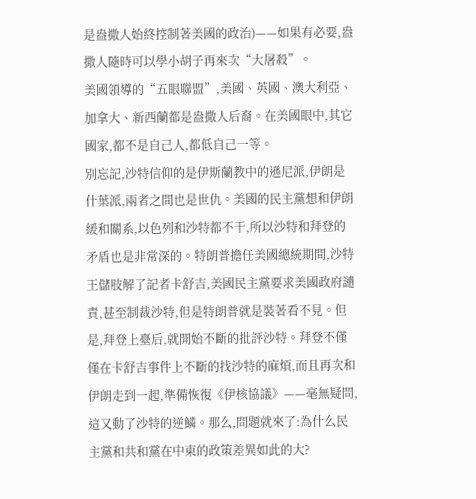是盎撒人始終控制著美國的政治)——如果有必要,盎撒人隨時可以學小胡子再來次“大屠殺”。
美國領導的“五眼聯盟”,美國、英國、澳大利亞、加拿大、新西蘭都是盎撒人后裔。在美國眼中,其它國家,都不是自己人,都低自己一等。
別忘記,沙特信仰的是伊斯蘭教中的遜尼派,伊朗是什葉派,兩者之間也是世仇。美國的民主黨想和伊朗緩和關系,以色列和沙特都不干,所以沙特和拜登的矛盾也是非常深的。特朗普擔任美國總統期間,沙特王儲肢解了記者卡舒吉,美國民主黨要求美國政府譴責,甚至制裁沙特,但是特朗普就是裝著看不見。但是,拜登上臺后,就開始不斷的批評沙特。拜登不僅僅在卡舒吉事件上不斷的找沙特的麻煩,而且再次和伊朗走到一起,準備恢復《伊核協議》——毫無疑問,這又動了沙特的逆鱗。那么,問題就來了:為什么民主黨和共和黨在中東的政策差異如此的大?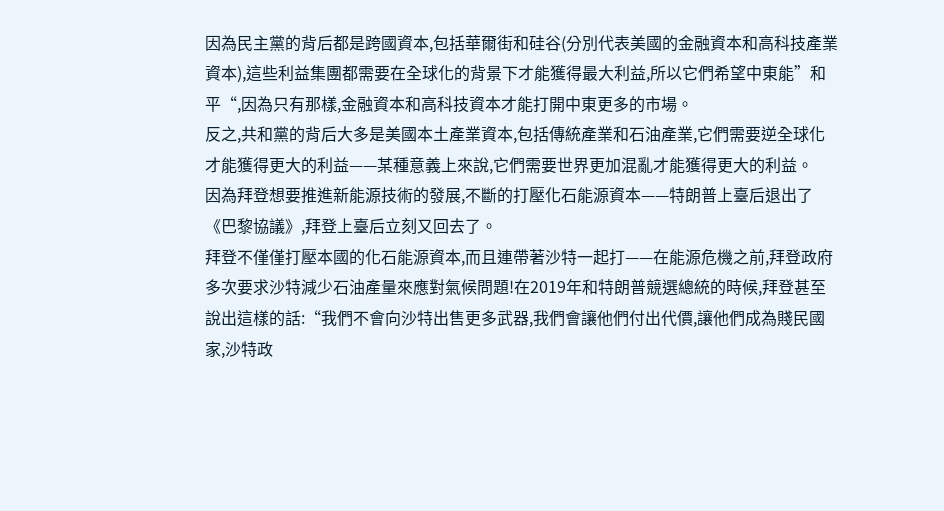因為民主黨的背后都是跨國資本,包括華爾街和硅谷(分別代表美國的金融資本和高科技產業資本),這些利益集團都需要在全球化的背景下才能獲得最大利益,所以它們希望中東能”和平“,因為只有那樣,金融資本和高科技資本才能打開中東更多的市場。
反之,共和黨的背后大多是美國本土產業資本,包括傳統產業和石油產業,它們需要逆全球化才能獲得更大的利益——某種意義上來說,它們需要世界更加混亂才能獲得更大的利益。
因為拜登想要推進新能源技術的發展,不斷的打壓化石能源資本——特朗普上臺后退出了《巴黎協議》,拜登上臺后立刻又回去了。
拜登不僅僅打壓本國的化石能源資本,而且連帶著沙特一起打——在能源危機之前,拜登政府多次要求沙特減少石油產量來應對氣候問題!在2019年和特朗普競選總統的時候,拜登甚至說出這樣的話:“我們不會向沙特出售更多武器,我們會讓他們付出代價,讓他們成為賤民國家,沙特政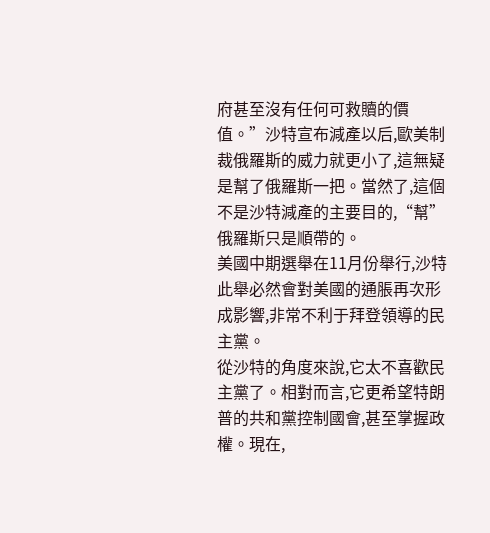府甚至沒有任何可救贖的價值。”沙特宣布減產以后,歐美制裁俄羅斯的威力就更小了,這無疑是幫了俄羅斯一把。當然了,這個不是沙特減產的主要目的,“幫”俄羅斯只是順帶的。
美國中期選舉在11月份舉行,沙特此舉必然會對美國的通脹再次形成影響,非常不利于拜登領導的民主黨。
從沙特的角度來說,它太不喜歡民主黨了。相對而言,它更希望特朗普的共和黨控制國會,甚至掌握政權。現在,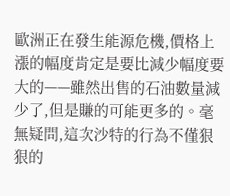歐洲正在發生能源危機,價格上漲的幅度肯定是要比減少幅度要大的——雖然出售的石油數量減少了,但是賺的可能更多的。毫無疑問,這次沙特的行為不僅狠狠的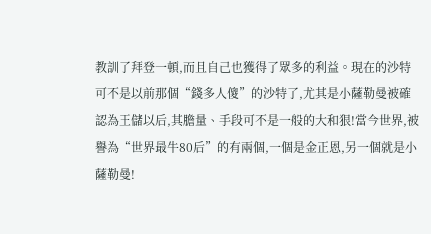教訓了拜登一頓,而且自己也獲得了眾多的利益。現在的沙特可不是以前那個“錢多人傻”的沙特了,尤其是小薩勒曼被確認為王儲以后,其膽量、手段可不是一般的大和狠!當今世界,被譽為“世界最牛80后”的有兩個,一個是金正恩,另一個就是小薩勒曼!